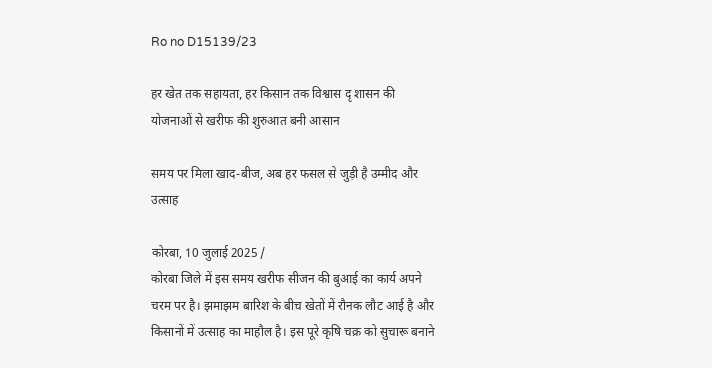Ro no D15139/23

हर खेत तक सहायता, हर किसान तक विश्वास दृ शासन की योजनाओं से खरीफ की शुरुआत बनी आसान

समय पर मिला खाद-बीज, अब हर फसल से जुड़ी है उम्मीद और उत्साह

कोरबा, 10 जुलाई 2025 /
कोरबा जिले में इस समय खरीफ सीजन की बुआई का कार्य अपने चरम पर है। झमाझम बारिश के बीच खेतों में रौनक लौट आई है और किसानों में उत्साह का माहौल है। इस पूरे कृषि चक्र को सुचारू बनाने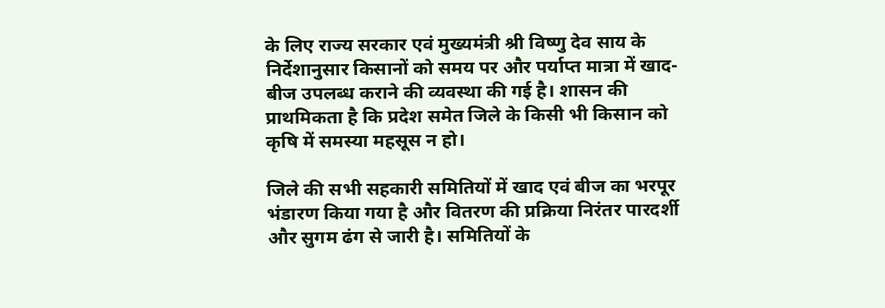के लिए राज्य सरकार एवं मुख्यमंत्री श्री विष्णु देव साय के निर्देशानुसार किसानों को समय पर और पर्याप्त मात्रा में खाद-बीज उपलब्ध कराने की व्यवस्था की गई है। शासन की प्राथमिकता है कि प्रदेश समेत जिले के किसी भी किसान को कृषि में समस्या महसूस न हो।

जिले की सभी सहकारी समितियों में खाद एवं बीज का भरपूर भंडारण किया गया है और वितरण की प्रक्रिया निरंतर पारदर्शी और सुगम ढंग से जारी है। समितियों के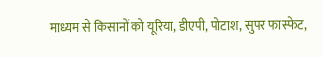माध्यम से किसानों को यूरिया, डीएपी, पोटाश, सुपर फास्फेट,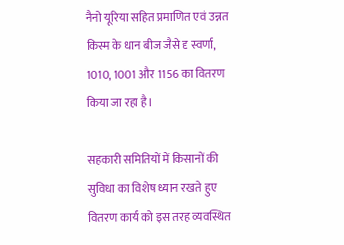नैनो यूरिया सहित प्रमाणित एवं उन्नत किस्म के धान बीज जैसे दृ स्वर्णा, 1010, 1001 और 1156 का वितरण किया जा रहा है।

सहकारी समितियों में किसानों की सुविधा का विशेष ध्यान रखते हुए वितरण कार्य को इस तरह व्यवस्थित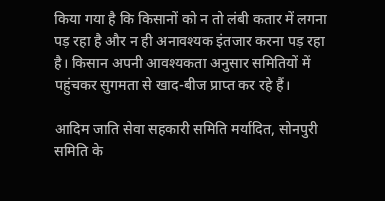किया गया है कि किसानों को न तो लंबी कतार में लगना पड़ रहा है और न ही अनावश्यक इंतजार करना पड़ रहा है। किसान अपनी आवश्यकता अनुसार समितियों में पहुंचकर सुगमता से खाद-बीज प्राप्त कर रहे हैं।

आदिम जाति सेवा सहकारी समिति मर्यादित, सोनपुरी समिति के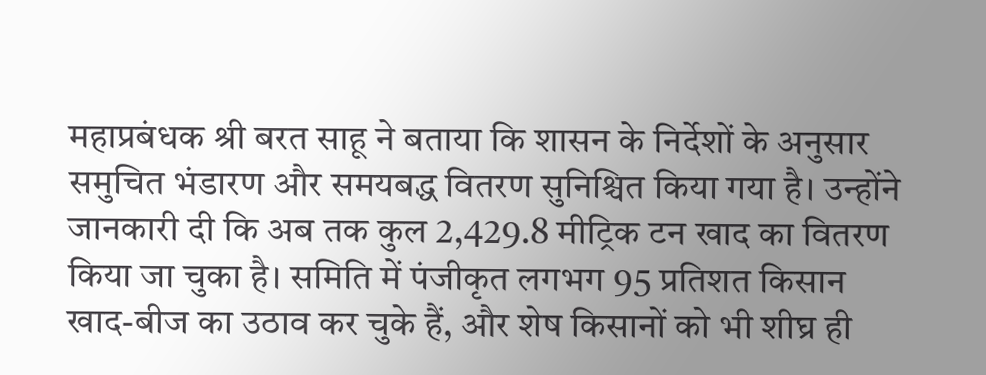महाप्रबंधक श्री बरत साहू ने बताया कि शासन के निर्देशों के अनुसार समुचित भंडारण और समयबद्ध वितरण सुनिश्चित किया गया है। उन्होंने जानकारी दी कि अब तक कुल 2,429.8 मीट्रिक टन खाद का वितरण किया जा चुका है। समिति में पंजीकृत लगभग 95 प्रतिशत किसान खाद-बीज का उठाव कर चुके हैं, और शेष किसानों को भी शीघ्र ही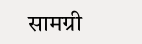सामग्री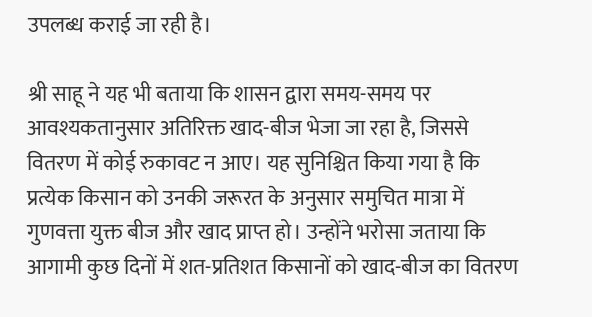उपलब्ध कराई जा रही है।

श्री साहू ने यह भी बताया कि शासन द्वारा समय-समय पर आवश्यकतानुसार अतिरिक्त खाद-बीज भेजा जा रहा है, जिससे वितरण में कोई रुकावट न आए। यह सुनिश्चित किया गया है कि प्रत्येक किसान को उनकी जरूरत के अनुसार समुचित मात्रा में गुणवत्ता युक्त बीज और खाद प्राप्त हो। उन्होंने भरोसा जताया कि आगामी कुछ दिनों में शत-प्रतिशत किसानों को खाद-बीज का वितरण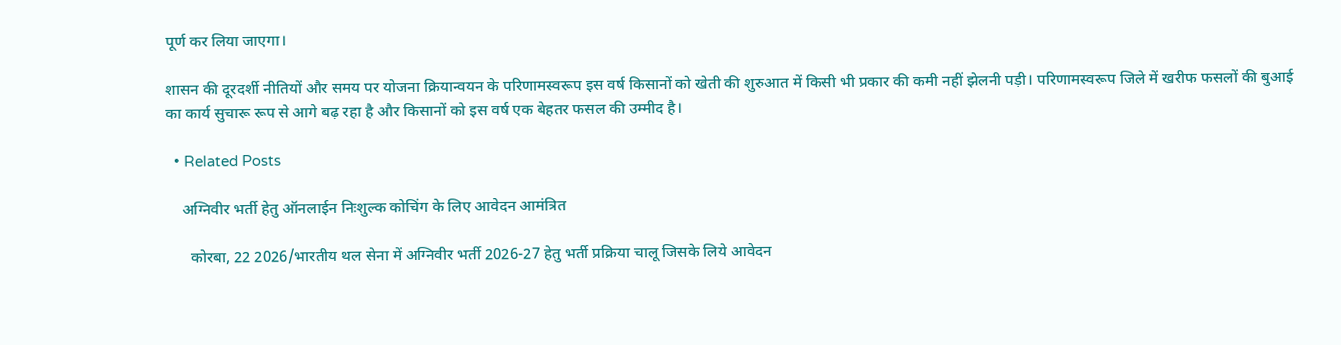पूर्ण कर लिया जाएगा।

शासन की दूरदर्शी नीतियों और समय पर योजना क्रियान्वयन के परिणामस्वरूप इस वर्ष किसानों को खेती की शुरुआत में किसी भी प्रकार की कमी नहीं झेलनी पड़ी। परिणामस्वरूप जिले में खरीफ फसलों की बुआई का कार्य सुचारू रूप से आगे बढ़ रहा है और किसानों को इस वर्ष एक बेहतर फसल की उम्मीद है।

  • Related Posts

    अग्निवीर भर्ती हेतु ऑनलाईन निःशुल्क कोचिंग के लिए आवेदन आमंत्रित

      कोरबा, 22 2026/भारतीय थल सेना में अग्निवीर भर्ती 2026-27 हेतु भर्ती प्रक्रिया चालू जिसके लिये आवेदन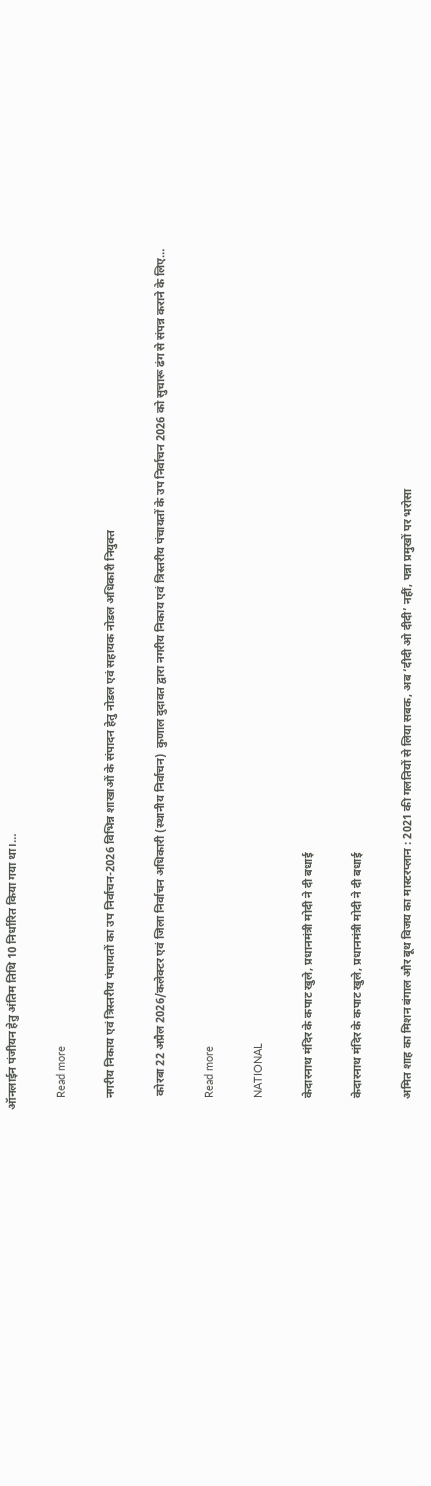ऑनलाईन पंजीयन हेतु अंतिम तिथि 10 निर्धारित किया गया था।…

    Read more

    नगरीय निकाय एवं त्रिस्तरीय पंचायतों का उप निर्वाचन-2026 विभिन्न शाखाओं के संपादन हेतु नोडल एवं सहायक नोडल अधिकारी नियुक्त

     कोरबा 22 अप्रैल 2026/कलेक्टर एवं जिला निर्वाचन अधिकारी (स्थानीय निर्वाचन)  कुणाल दुदावत द्वारा नगरीय निकाय एवं त्रिस्तरीय पंचायतों के उप निर्वाचन 2026 को सुचारू ढंग से संपन्न कराने के लिए…

    Read more

    NATIONAL

    केदारनाथ मंदिर के कपाट खुले, प्रधानमंत्री मोदी ने दी बधाई

    केदारनाथ मंदिर के कपाट खुले, प्रधानमंत्री मोदी ने दी बधाई

    अमित शाह का मिशन बंगाल और बूथ विजय का मास्टरप्लान : 2021 की गलतियों से लिया सबक, अब ‘दीदी ओ दीदी’ नहीं, पन्ना प्रमुखों पर भरोसा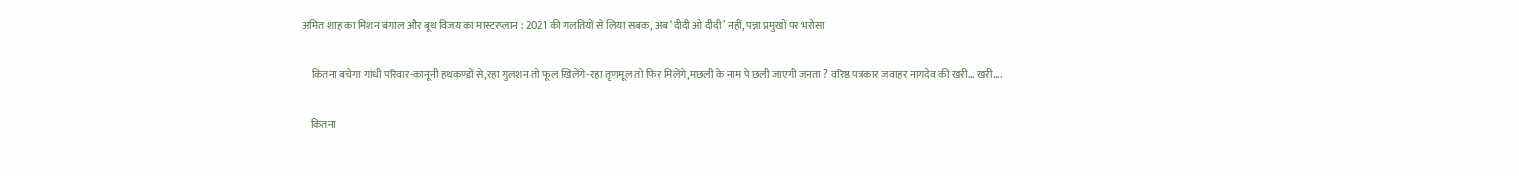अमित शाह का मिशन बंगाल और बूथ विजय का मास्टरप्लान : 2021 की गलतियों से लिया सबक, अब ‘दीदी ओ दीदी’ नहीं, पन्ना प्रमुखों पर भरोसा

    कितना बचेगा गांधी परिवार-कानूनी हथकण्डों से,रहा गुलशन तो फूल खिलेंगे-रहा तृणमूल तो फिर मिलेंगे,मछली के नाम पे छली जाएगी जनता ? वरिष्ठ पत्रकार जवाहर नागदेव की खरी… खरी….

    कितना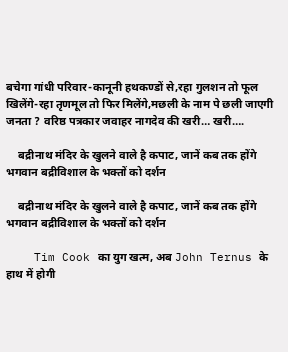बचेगा गांधी परिवार-कानूनी हथकण्डों से,रहा गुलशन तो फूल खिलेंगे-रहा तृणमूल तो फिर मिलेंगे,मछली के नाम पे छली जाएगी जनता ? वरिष्ठ पत्रकार जवाहर नागदेव की खरी… खरी….

    बद्रीनाथ मंदिर के खुलने वाले है कपाट, जानें कब तक होंगे भगवान बद्रीविशाल के भक्तों को दर्शन

    बद्रीनाथ मंदिर के खुलने वाले है कपाट, जानें कब तक होंगे भगवान बद्रीविशाल के भक्तों को दर्शन

    Tim Cook का युग खत्म, अब John Ternus के हाथ में होगी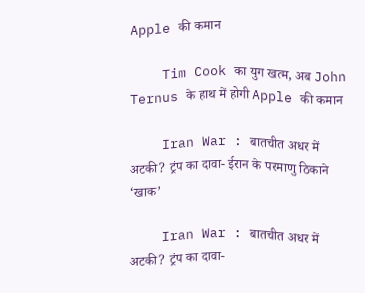Apple की कमान

    Tim Cook का युग खत्म, अब John Ternus के हाथ में होगी Apple की कमान

    Iran War : बातचीत अधर में अटकी? ट्रंप का दावा- ईरान के परमाणु ठिकाने ‘खाक’

    Iran War : बातचीत अधर में अटकी? ट्रंप का दावा-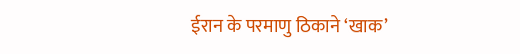ईरान के परमाणु ठिकाने ‘खाक’